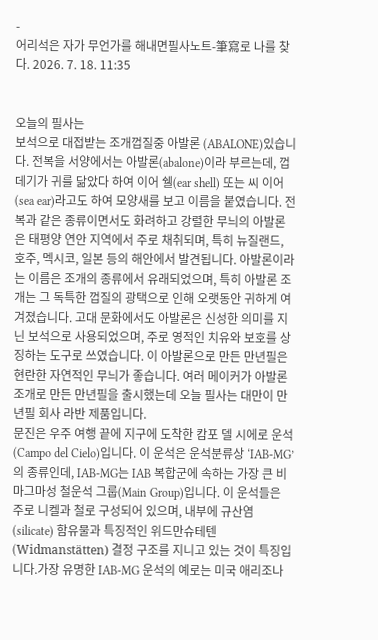-
어리석은 자가 무언가를 해내면필사노트-筆寫로 나를 찾다. 2026. 7. 18. 11:35


오늘의 필사는
보석으로 대접받는 조개껍질중 아발론 (ABALONE)있습니다. 전복을 서양에서는 아발론(abalone)이라 부르는데, 껍데기가 귀를 닮았다 하여 이어 쉘(ear shell) 또는 씨 이어(sea ear)라고도 하여 모양새를 보고 이름을 붙였습니다. 전복과 같은 종류이면서도 화려하고 강렬한 무늬의 아발론은 태평양 연안 지역에서 주로 채취되며, 특히 뉴질랜드, 호주, 멕시코, 일본 등의 해안에서 발견됩니다. 아발론이라는 이름은 조개의 종류에서 유래되었으며, 특히 아발론 조개는 그 독특한 껍질의 광택으로 인해 오랫동안 귀하게 여겨졌습니다. 고대 문화에서도 아발론은 신성한 의미를 지닌 보석으로 사용되었으며, 주로 영적인 치유와 보호를 상징하는 도구로 쓰였습니다. 이 아발론으로 만든 만년필은 현란한 자연적인 무늬가 좋습니다. 여러 메이커가 아발론 조개로 만든 만년필을 출시했는데 오늘 필사는 대만이 만년필 회사 라반 제품입니다.
문진은 우주 여행 끝에 지구에 도착한 캄포 델 시에로 운석 (Campo del Cielo)입니다. 이 운석은 운석분류상 ‘IAB-MG’의 종류인데, IAB-MG는 IAB 복합군에 속하는 가장 큰 비마그마성 철운석 그룹(Main Group)입니다. 이 운석들은 주로 니켈과 철로 구성되어 있으며, 내부에 규산염(silicate) 함유물과 특징적인 위드만슈테텐(Widmanstätten) 결정 구조를 지니고 있는 것이 특징입니다.가장 유명한 IAB-MG 운석의 예로는 미국 애리조나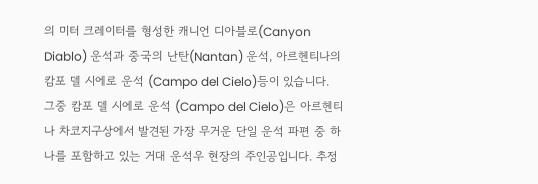의 미터 크레이터를 형성한 캐니언 디아블로(Canyon Diablo) 운석과 중국의 난탄(Nantan) 운석, 아르헨티나의 캄포 델 시에로 운석 (Campo del Cielo)등이 있습니다.
그중 캄포 델 시에로 운석 (Campo del Cielo)은 아르헨티나 차코지구상에서 발견된 가장 무거운 단일 운석 파편 중 하나를 포함하고 있는 거대 운석우 현장의 주인공입니다. 추정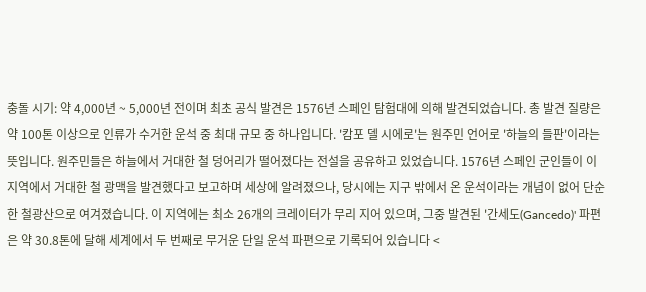충돌 시기: 약 4,000년 ~ 5,000년 전이며 최초 공식 발견은 1576년 스페인 탐험대에 의해 발견되었습니다. 총 발견 질량은 약 100톤 이상으로 인류가 수거한 운석 중 최대 규모 중 하나입니다. '캄포 델 시에로'는 원주민 언어로 '하늘의 들판'이라는 뜻입니다. 원주민들은 하늘에서 거대한 철 덩어리가 떨어졌다는 전설을 공유하고 있었습니다. 1576년 스페인 군인들이 이 지역에서 거대한 철 광맥을 발견했다고 보고하며 세상에 알려졌으나, 당시에는 지구 밖에서 온 운석이라는 개념이 없어 단순한 철광산으로 여겨졌습니다. 이 지역에는 최소 26개의 크레이터가 무리 지어 있으며, 그중 발견된 '간세도(Gancedo)' 파편은 약 30.8톤에 달해 세계에서 두 번째로 무거운 단일 운석 파편으로 기록되어 있습니다 <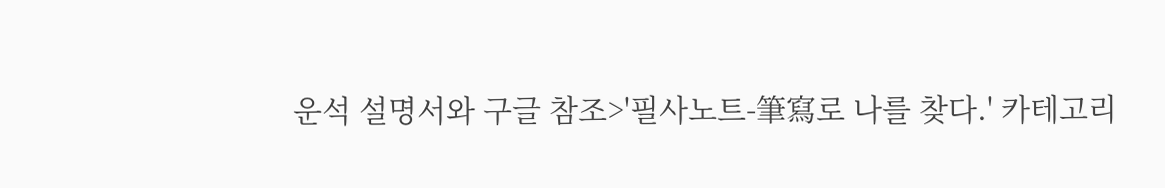운석 설명서와 구글 참조>'필사노트-筆寫로 나를 찾다.' 카테고리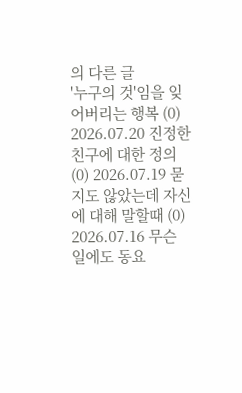의 다른 글
'누구의 것'임을 잊어버리는 행복 (0) 2026.07.20 진정한 친구에 대한 정의 (0) 2026.07.19 묻지도 않았는데 자신에 대해 말할때 (0) 2026.07.16 무슨 일에도 동요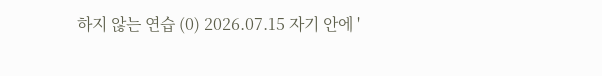하지 않는 연습 (0) 2026.07.15 자기 안에 '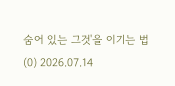숨어 있는 그것'을 이기는 법 (0) 2026.07.14